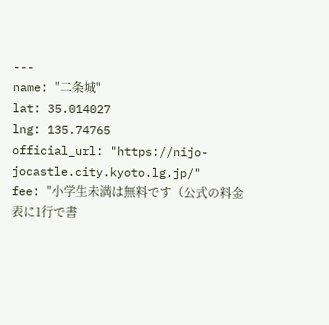---
name: "二条城"
lat: 35.014027
lng: 135.74765
official_url: "https://nijo-jocastle.city.kyoto.lg.jp/"
fee: "小学生未満は無料です（公式の料金表に1行で書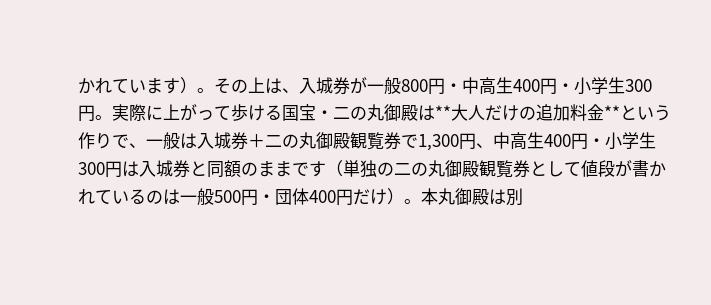かれています）。その上は、入城券が一般800円・中高生400円・小学生300円。実際に上がって歩ける国宝・二の丸御殿は**大人だけの追加料金**という作りで、一般は入城券＋二の丸御殿観覧券で1,300円、中高生400円・小学生300円は入城券と同額のままです（単独の二の丸御殿観覧券として値段が書かれているのは一般500円・団体400円だけ）。本丸御殿は別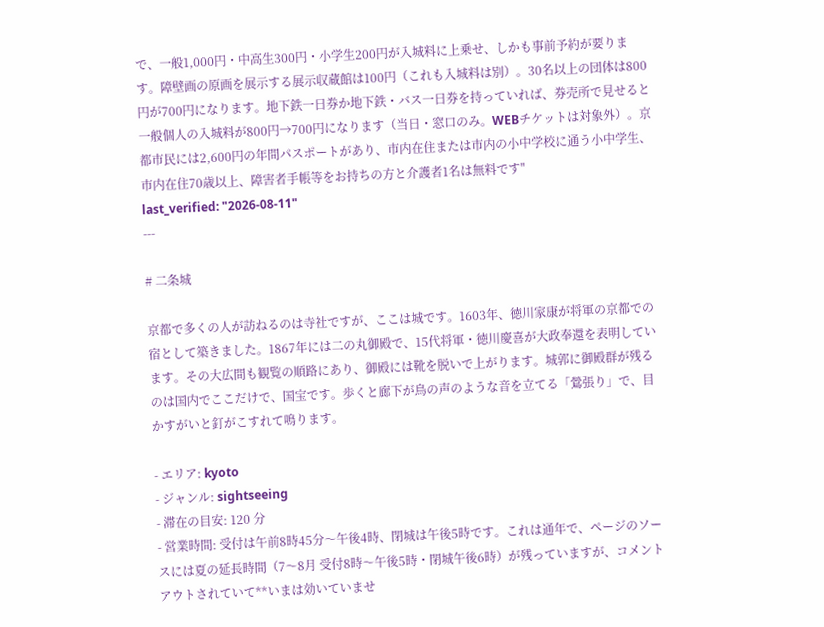で、一般1,000円・中高生300円・小学生200円が入城料に上乗せ、しかも事前予約が要ります。障壁画の原画を展示する展示収蔵館は100円（これも入城料は別）。30名以上の団体は800円が700円になります。地下鉄一日券か地下鉄・バス一日券を持っていれば、券売所で見せると一般個人の入城料が800円→700円になります（当日・窓口のみ。WEBチケットは対象外）。京都市民には2,600円の年間パスポートがあり、市内在住または市内の小中学校に通う小中学生、市内在住70歳以上、障害者手帳等をお持ちの方と介護者1名は無料です"
last_verified: "2026-08-11"
---

# 二条城

京都で多くの人が訪ねるのは寺社ですが、ここは城です。1603年、徳川家康が将軍の京都での宿として築きました。1867年には二の丸御殿で、15代将軍・徳川慶喜が大政奉還を表明しています。その大広間も観覧の順路にあり、御殿には靴を脱いで上がります。城郭に御殿群が残るのは国内でここだけで、国宝です。歩くと廊下が鳥の声のような音を立てる「鶯張り」で、目かすがいと釘がこすれて鳴ります。

- エリア: kyoto
- ジャンル: sightseeing
- 滞在の目安: 120 分
- 営業時間: 受付は午前8時45分〜午後4時、閉城は午後5時です。これは通年で、ページのソースには夏の延長時間（7〜8月 受付8時〜午後5時・閉城午後6時）が残っていますが、コメントアウトされていて**いまは効いていませ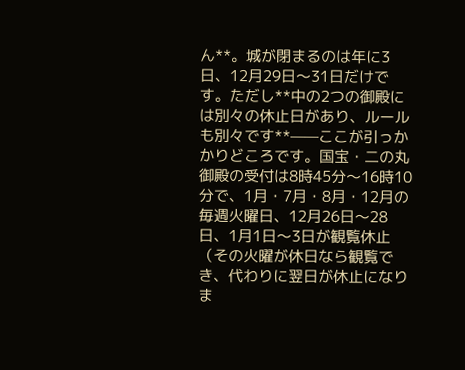ん**。城が閉まるのは年に3日、12月29日〜31日だけです。ただし**中の2つの御殿には別々の休止日があり、ルールも別々です**——ここが引っかかりどころです。国宝・二の丸御殿の受付は8時45分〜16時10分で、1月・7月・8月・12月の毎週火曜日、12月26日〜28日、1月1日〜3日が観覧休止（その火曜が休日なら観覧でき、代わりに翌日が休止になりま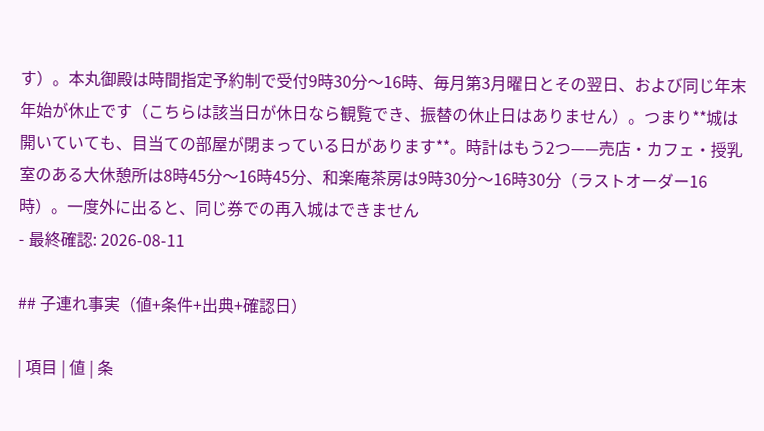す）。本丸御殿は時間指定予約制で受付9時30分〜16時、毎月第3月曜日とその翌日、および同じ年末年始が休止です（こちらは該当日が休日なら観覧でき、振替の休止日はありません）。つまり**城は開いていても、目当ての部屋が閉まっている日があります**。時計はもう2つ——売店・カフェ・授乳室のある大休憩所は8時45分〜16時45分、和楽庵茶房は9時30分〜16時30分（ラストオーダー16時）。一度外に出ると、同じ券での再入城はできません
- 最終確認: 2026-08-11

## 子連れ事実（値+条件+出典+確認日）

| 項目 | 値 | 条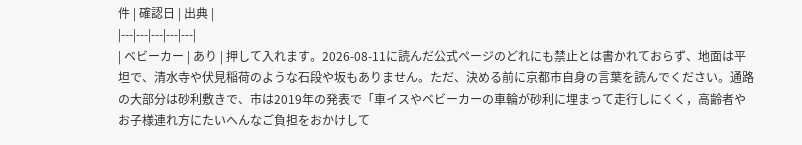件 | 確認日 | 出典 |
|---|---|---|---|---|
| ベビーカー | あり | 押して入れます。2026-08-11に読んだ公式ページのどれにも禁止とは書かれておらず、地面は平坦で、清水寺や伏見稲荷のような石段や坂もありません。ただ、決める前に京都市自身の言葉を読んでください。通路の大部分は砂利敷きで、市は2019年の発表で「車イスやベビーカーの車輪が砂利に埋まって走行しにくく，高齢者やお子様連れ方にたいへんなご負担をおかけして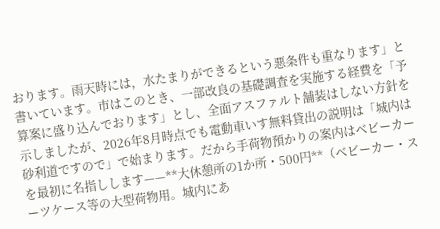おります。雨天時には，水たまりができるという悪条件も重なります」と書いています。市はこのとき、一部改良の基礎調査を実施する経費を「予算案に盛り込んでおります」とし、全面アスファルト舗装はしない方針を示しましたが、2026年8月時点でも電動車いす無料貸出の説明は「城内は砂利道ですので」で始まります。だから手荷物預かりの案内はベビーカーを最初に名指しします——**大休憩所の1か所・500円**（ベビーカー・スーツケース等の大型荷物用。城内にあ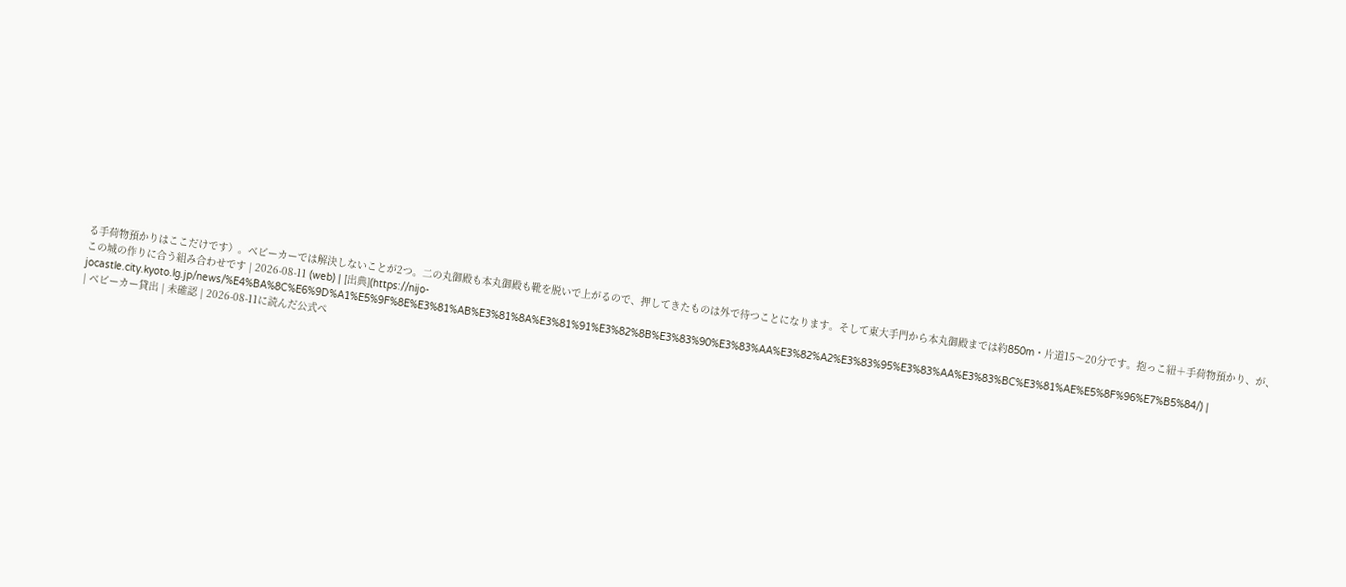る手荷物預かりはここだけです）。ベビーカーでは解決しないことが2つ。二の丸御殿も本丸御殿も靴を脱いで上がるので、押してきたものは外で待つことになります。そして東大手門から本丸御殿までは約850m・片道15〜20分です。抱っこ紐＋手荷物預かり、が、この城の作りに合う組み合わせです | 2026-08-11 (web) | [出典](https://nijo-jocastle.city.kyoto.lg.jp/news/%E4%BA%8C%E6%9D%A1%E5%9F%8E%E3%81%AB%E3%81%8A%E3%81%91%E3%82%8B%E3%83%90%E3%83%AA%E3%82%A2%E3%83%95%E3%83%AA%E3%83%BC%E3%81%AE%E5%8F%96%E7%B5%84/) |
| ベビーカー貸出 | 未確認 | 2026-08-11に読んだ公式ペ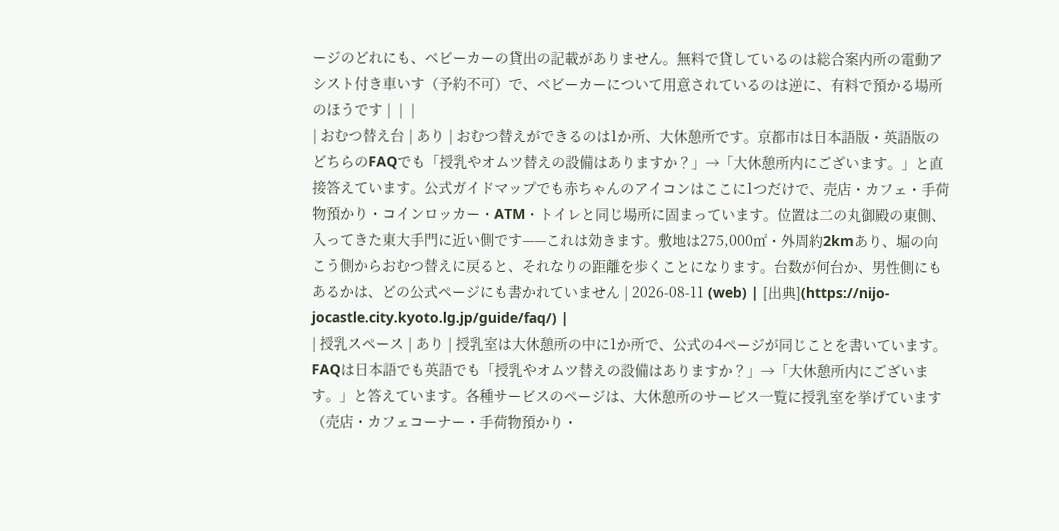ージのどれにも、ベビーカーの貸出の記載がありません。無料で貸しているのは総合案内所の電動アシスト付き車いす（予約不可）で、ベビーカーについて用意されているのは逆に、有料で預かる場所のほうです |  |  |
| おむつ替え台 | あり | おむつ替えができるのは1か所、大休憩所です。京都市は日本語版・英語版のどちらのFAQでも「授乳やオムツ替えの設備はありますか？」→「大休憩所内にございます。」と直接答えています。公式ガイドマップでも赤ちゃんのアイコンはここに1つだけで、売店・カフェ・手荷物預かり・コインロッカー・ATM・トイレと同じ場所に固まっています。位置は二の丸御殿の東側、入ってきた東大手門に近い側です——これは効きます。敷地は275,000㎡・外周約2kmあり、堀の向こう側からおむつ替えに戻ると、それなりの距離を歩くことになります。台数が何台か、男性側にもあるかは、どの公式ページにも書かれていません | 2026-08-11 (web) | [出典](https://nijo-jocastle.city.kyoto.lg.jp/guide/faq/) |
| 授乳スペース | あり | 授乳室は大休憩所の中に1か所で、公式の4ページが同じことを書いています。FAQは日本語でも英語でも「授乳やオムツ替えの設備はありますか？」→「大休憩所内にございます。」と答えています。各種サービスのページは、大休憩所のサービス一覧に授乳室を挙げています（売店・カフェコーナー・手荷物預かり・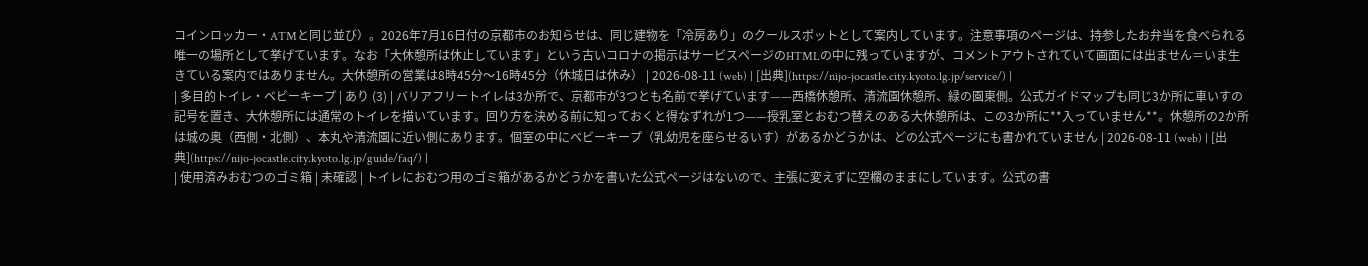コインロッカー・ATMと同じ並び）。2026年7月16日付の京都市のお知らせは、同じ建物を「冷房あり」のクールスポットとして案内しています。注意事項のページは、持参したお弁当を食べられる唯一の場所として挙げています。なお「大休憩所は休止しています」という古いコロナの掲示はサービスページのHTMLの中に残っていますが、コメントアウトされていて画面には出ません＝いま生きている案内ではありません。大休憩所の営業は8時45分〜16時45分（休城日は休み） | 2026-08-11 (web) | [出典](https://nijo-jocastle.city.kyoto.lg.jp/service/) |
| 多目的トイレ・ベビーキープ | あり (3) | バリアフリートイレは3か所で、京都市が3つとも名前で挙げています——西橋休憩所、清流園休憩所、緑の園東側。公式ガイドマップも同じ3か所に車いすの記号を置き、大休憩所には通常のトイレを描いています。回り方を決める前に知っておくと得なずれが1つ——授乳室とおむつ替えのある大休憩所は、この3か所に**入っていません**。休憩所の2か所は城の奥（西側・北側）、本丸や清流園に近い側にあります。個室の中にベビーキープ（乳幼児を座らせるいす）があるかどうかは、どの公式ページにも書かれていません | 2026-08-11 (web) | [出典](https://nijo-jocastle.city.kyoto.lg.jp/guide/faq/) |
| 使用済みおむつのゴミ箱 | 未確認 | トイレにおむつ用のゴミ箱があるかどうかを書いた公式ページはないので、主張に変えずに空欄のままにしています。公式の書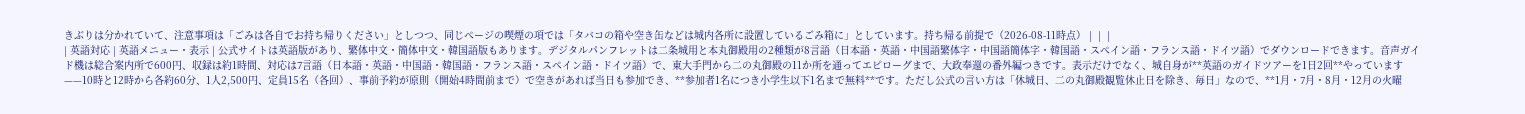きぶりは分かれていて、注意事項は「ごみは各自でお持ち帰りください」としつつ、同じページの喫煙の項では「タバコの箱や空き缶などは城内各所に設置しているごみ箱に」としています。持ち帰る前提で（2026-08-11時点） |  |  |
| 英語対応 | 英語メニュー・表示 | 公式サイトは英語版があり、繁体中文・簡体中文・韓国語版もあります。デジタルパンフレットは二条城用と本丸御殿用の2種類が8言語（日本語・英語・中国語繁体字・中国語簡体字・韓国語・スペイン語・フランス語・ドイツ語）でダウンロードできます。音声ガイド機は総合案内所で600円、収録は約1時間、対応は7言語（日本語・英語・中国語・韓国語・フランス語・スペイン語・ドイツ語）で、東大手門から二の丸御殿の11か所を通ってエピローグまで、大政奉還の番外編つきです。表示だけでなく、城自身が**英語のガイドツアーを1日2回**やっています——10時と12時から各約60分、1人2,500円、定員15名（各回）、事前予約が原則（開始4時間前まで）で空きがあれば当日も参加でき、**参加者1名につき小学生以下1名まで無料**です。ただし公式の言い方は「休城日、二の丸御殿観覧休止日を除き、毎日」なので、**1月・7月・8月・12月の火曜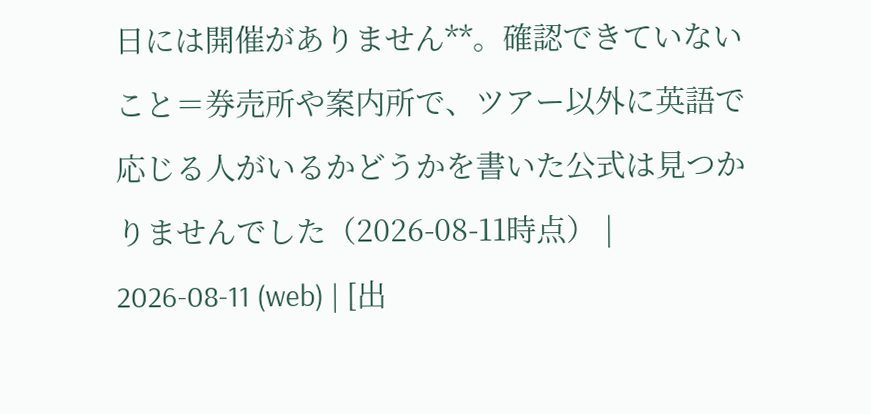日には開催がありません**。確認できていないこと＝券売所や案内所で、ツアー以外に英語で応じる人がいるかどうかを書いた公式は見つかりませんでした（2026-08-11時点） | 2026-08-11 (web) | [出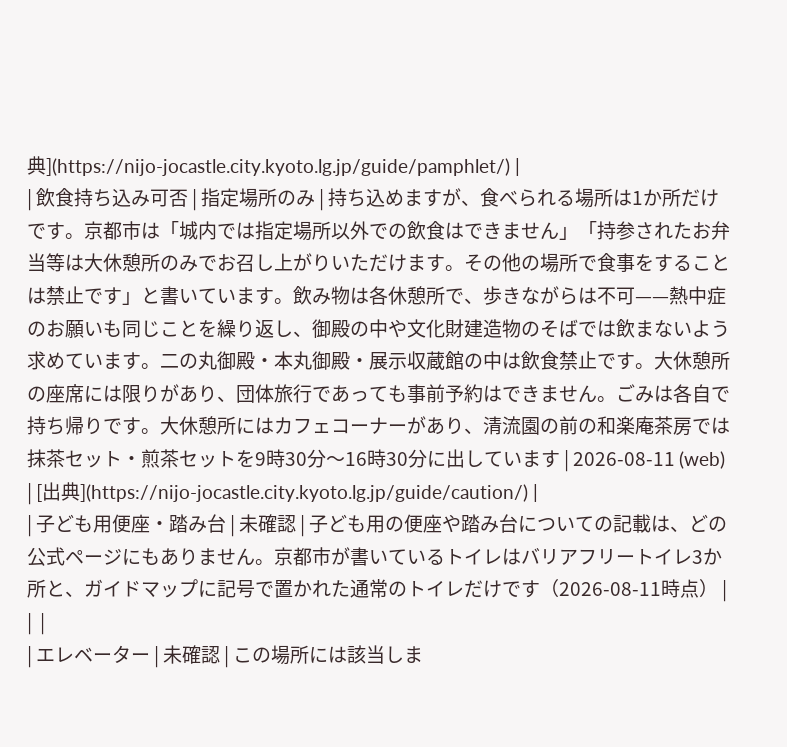典](https://nijo-jocastle.city.kyoto.lg.jp/guide/pamphlet/) |
| 飲食持ち込み可否 | 指定場所のみ | 持ち込めますが、食べられる場所は1か所だけです。京都市は「城内では指定場所以外での飲食はできません」「持参されたお弁当等は大休憩所のみでお召し上がりいただけます。その他の場所で食事をすることは禁止です」と書いています。飲み物は各休憩所で、歩きながらは不可——熱中症のお願いも同じことを繰り返し、御殿の中や文化財建造物のそばでは飲まないよう求めています。二の丸御殿・本丸御殿・展示収蔵館の中は飲食禁止です。大休憩所の座席には限りがあり、団体旅行であっても事前予約はできません。ごみは各自で持ち帰りです。大休憩所にはカフェコーナーがあり、清流園の前の和楽庵茶房では抹茶セット・煎茶セットを9時30分〜16時30分に出しています | 2026-08-11 (web) | [出典](https://nijo-jocastle.city.kyoto.lg.jp/guide/caution/) |
| 子ども用便座・踏み台 | 未確認 | 子ども用の便座や踏み台についての記載は、どの公式ページにもありません。京都市が書いているトイレはバリアフリートイレ3か所と、ガイドマップに記号で置かれた通常のトイレだけです（2026-08-11時点） |  |  |
| エレベーター | 未確認 | この場所には該当しま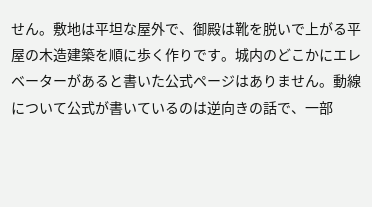せん。敷地は平坦な屋外で、御殿は靴を脱いで上がる平屋の木造建築を順に歩く作りです。城内のどこかにエレベーターがあると書いた公式ページはありません。動線について公式が書いているのは逆向きの話で、一部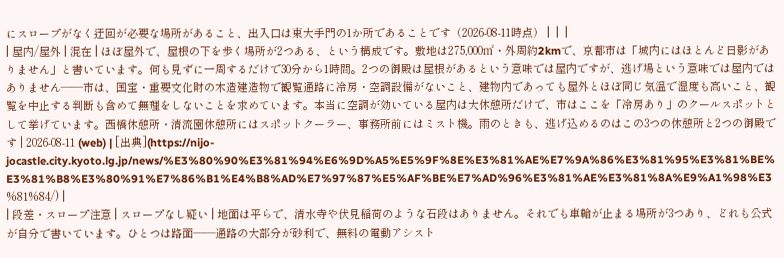にスロープがなく迂回が必要な場所があること、出入口は東大手門の1か所であることです（2026-08-11時点） |  |  |
| 屋内/屋外 | 混在 | ほぼ屋外で、屋根の下を歩く場所が2つある、という構成です。敷地は275,000㎡・外周約2kmで、京都市は「城内にはほとんど日影がありません」と書いています。何も見ずに一周するだけで30分から1時間。2つの御殿は屋根があるという意味では屋内ですが、逃げ場という意味では屋内ではありません——市は、国宝・重要文化財の木造建造物で観覧通路に冷房・空調設備がないこと、建物内であっても屋外とほぼ同じ気温で湿度も高いこと、観覧を中止する判断も含めて無理をしないことを求めています。本当に空調が効いている屋内は大休憩所だけで、市はここを「冷房あり」のクールスポットとして挙げています。西橋休憩所・清流園休憩所にはスポットクーラー、事務所前にはミスト機。雨のときも、逃げ込めるのはこの3つの休憩所と2つの御殿です | 2026-08-11 (web) | [出典](https://nijo-jocastle.city.kyoto.lg.jp/news/%E3%80%90%E3%81%94%E6%9D%A5%E5%9F%8E%E3%81%AE%E7%9A%86%E3%81%95%E3%81%BE%E3%81%B8%E3%80%91%E7%86%B1%E4%B8%AD%E7%97%87%E5%AF%BE%E7%AD%96%E3%81%AE%E3%81%8A%E9%A1%98%E3%81%84/) |
| 段差・スロープ注意 | スロープなし疑い | 地面は平らで、清水寺や伏見稲荷のような石段はありません。それでも車輪が止まる場所が3つあり、どれも公式が自分で書いています。ひとつは路面——通路の大部分が砂利で、無料の電動アシスト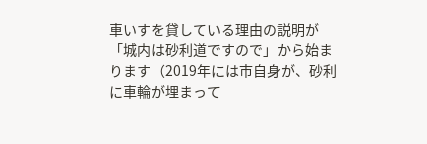車いすを貸している理由の説明が「城内は砂利道ですので」から始まります（2019年には市自身が、砂利に車輪が埋まって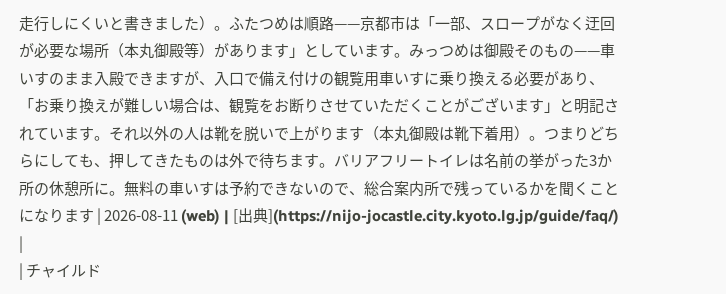走行しにくいと書きました）。ふたつめは順路——京都市は「一部、スロープがなく迂回が必要な場所（本丸御殿等）があります」としています。みっつめは御殿そのもの——車いすのまま入殿できますが、入口で備え付けの観覧用車いすに乗り換える必要があり、「お乗り換えが難しい場合は、観覧をお断りさせていただくことがございます」と明記されています。それ以外の人は靴を脱いで上がります（本丸御殿は靴下着用）。つまりどちらにしても、押してきたものは外で待ちます。バリアフリートイレは名前の挙がった3か所の休憩所に。無料の車いすは予約できないので、総合案内所で残っているかを聞くことになります | 2026-08-11 (web) | [出典](https://nijo-jocastle.city.kyoto.lg.jp/guide/faq/) |
| チャイルド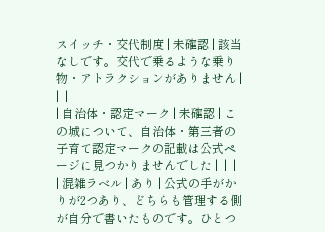スイッチ・交代制度 | 未確認 | 該当なしです。交代で乗るような乗り物・アトラクションがありません |  |  |
| 自治体・認定マーク | 未確認 | この城について、自治体・第三者の子育て認定マークの記載は公式ページに見つかりませんでした |  |  |
| 混雑ラベル | あり | 公式の手がかりが2つあり、どちらも管理する側が自分で書いたものです。ひとつ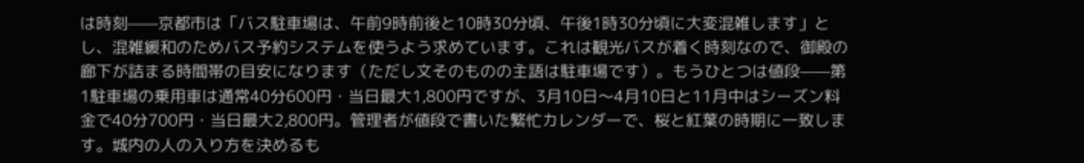は時刻——京都市は「バス駐車場は、午前9時前後と10時30分頃、午後1時30分頃に大変混雑します」とし、混雑緩和のためバス予約システムを使うよう求めています。これは観光バスが着く時刻なので、御殿の廊下が詰まる時間帯の目安になります（ただし文そのものの主語は駐車場です）。もうひとつは値段——第1駐車場の乗用車は通常40分600円・当日最大1,800円ですが、3月10日〜4月10日と11月中はシーズン料金で40分700円・当日最大2,800円。管理者が値段で書いた繁忙カレンダーで、桜と紅葉の時期に一致します。城内の人の入り方を決めるも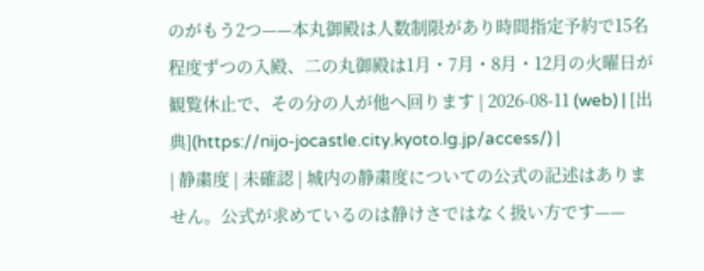のがもう2つ——本丸御殿は人数制限があり時間指定予約で15名程度ずつの入殿、二の丸御殿は1月・7月・8月・12月の火曜日が観覧休止で、その分の人が他へ回ります | 2026-08-11 (web) | [出典](https://nijo-jocastle.city.kyoto.lg.jp/access/) |
| 静粛度 | 未確認 | 城内の静粛度についての公式の記述はありません。公式が求めているのは静けさではなく扱い方です——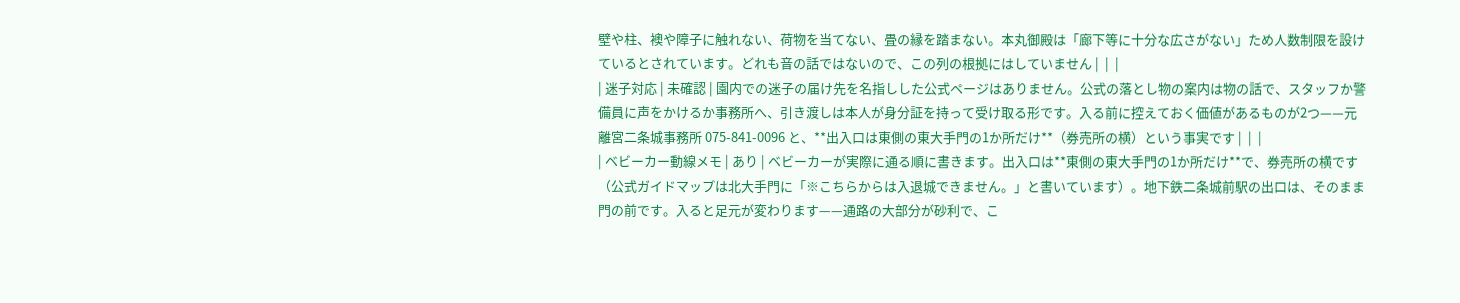壁や柱、襖や障子に触れない、荷物を当てない、畳の縁を踏まない。本丸御殿は「廊下等に十分な広さがない」ため人数制限を設けているとされています。どれも音の話ではないので、この列の根拠にはしていません |  |  |
| 迷子対応 | 未確認 | 園内での迷子の届け先を名指しした公式ページはありません。公式の落とし物の案内は物の話で、スタッフか警備員に声をかけるか事務所へ、引き渡しは本人が身分証を持って受け取る形です。入る前に控えておく価値があるものが2つ——元離宮二条城事務所 075-841-0096 と、**出入口は東側の東大手門の1か所だけ**（券売所の横）という事実です |  |  |
| ベビーカー動線メモ | あり | ベビーカーが実際に通る順に書きます。出入口は**東側の東大手門の1か所だけ**で、券売所の横です（公式ガイドマップは北大手門に「※こちらからは入退城できません。」と書いています）。地下鉄二条城前駅の出口は、そのまま門の前です。入ると足元が変わります——通路の大部分が砂利で、こ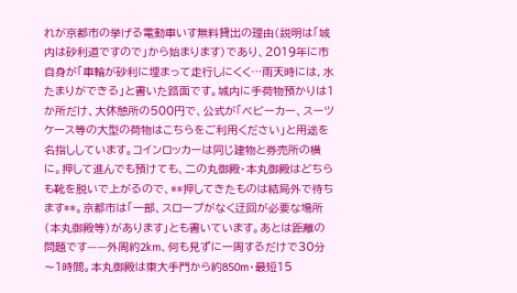れが京都市の挙げる電動車いす無料貸出の理由（説明は「城内は砂利道ですので」から始まります）であり、2019年に市自身が「車輪が砂利に埋まって走行しにくく…雨天時には，水たまりができる」と書いた路面です。城内に手荷物預かりは1か所だけ、大休憩所の500円で、公式が「ベビーカー、スーツケース等の大型の荷物はこちらをご利用ください」と用途を名指ししています。コインロッカーは同じ建物と券売所の横に。押して進んでも預けても、二の丸御殿・本丸御殿はどちらも靴を脱いで上がるので、**押してきたものは結局外で待ちます**。京都市は「一部、スロープがなく迂回が必要な場所（本丸御殿等）があります」とも書いています。あとは距離の問題です——外周約2km、何も見ずに一周するだけで30分〜1時間。本丸御殿は東大手門から約850m・最短15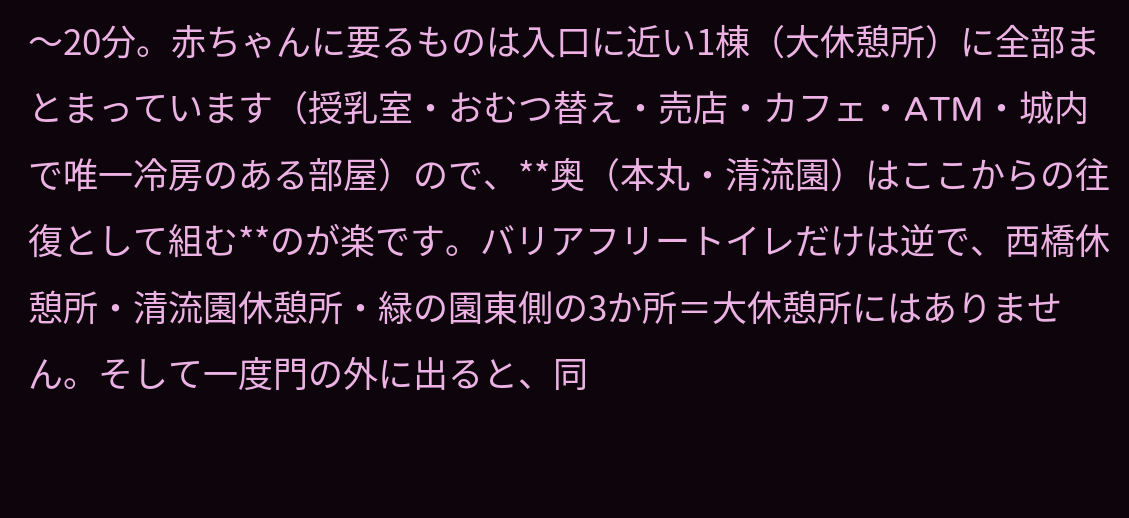〜20分。赤ちゃんに要るものは入口に近い1棟（大休憩所）に全部まとまっています（授乳室・おむつ替え・売店・カフェ・ATM・城内で唯一冷房のある部屋）ので、**奥（本丸・清流園）はここからの往復として組む**のが楽です。バリアフリートイレだけは逆で、西橋休憩所・清流園休憩所・緑の園東側の3か所＝大休憩所にはありません。そして一度門の外に出ると、同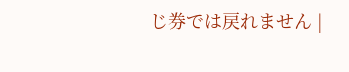じ券では戻れません |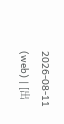2026-08-11 (web) | [出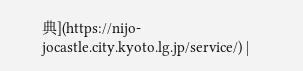典](https://nijo-jocastle.city.kyoto.lg.jp/service/) |